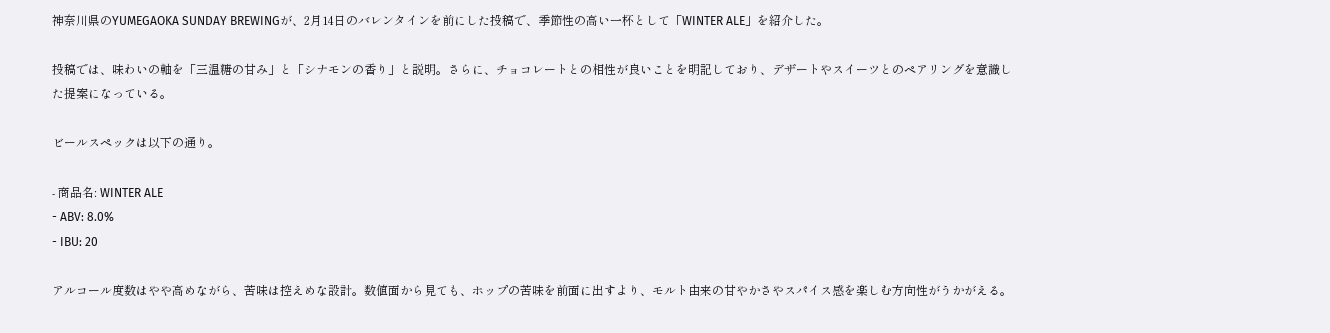神奈川県のYUMEGAOKA SUNDAY BREWINGが、2月14日のバレンタインを前にした投稿で、季節性の高い一杯として「WINTER ALE」を紹介した。

投稿では、味わいの軸を「三温糖の甘み」と「シナモンの香り」と説明。さらに、チョコレートとの相性が良いことを明記しており、デザートやスイーツとのペアリングを意識した提案になっている。

ビールスペックは以下の通り。

- 商品名: WINTER ALE
- ABV: 8.0%
- IBU: 20

アルコール度数はやや高めながら、苦味は控えめな設計。数値面から見ても、ホップの苦味を前面に出すより、モルト由来の甘やかさやスパイス感を楽しむ方向性がうかがえる。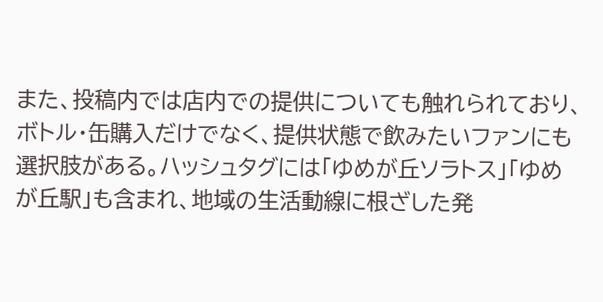また、投稿内では店内での提供についても触れられており、ボトル・缶購入だけでなく、提供状態で飲みたいファンにも選択肢がある。ハッシュタグには「ゆめが丘ソラトス」「ゆめが丘駅」も含まれ、地域の生活動線に根ざした発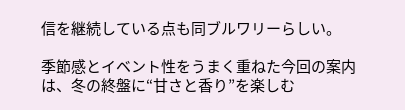信を継続している点も同ブルワリーらしい。

季節感とイベント性をうまく重ねた今回の案内は、冬の終盤に“甘さと香り”を楽しむ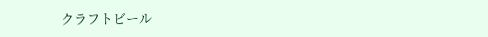クラフトビール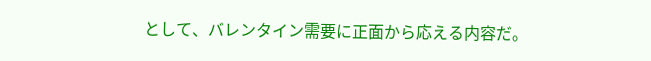として、バレンタイン需要に正面から応える内容だ。